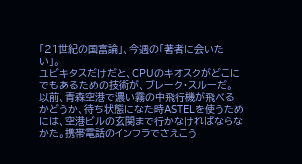「21世紀の国富論」、今週の「著者に会いたい」。
ユビキタスだけだと、CPUのキオスクがどこにでもあるための技術が、ブレーク・スルーだ。
以前、青森空港で濃い霧の中飛行機が飛べるかどうか、待ち状態になた時ASTELを使うためには、空港ビルの玄関まで行かなければならなかた。携帯電話のインフラでさえこう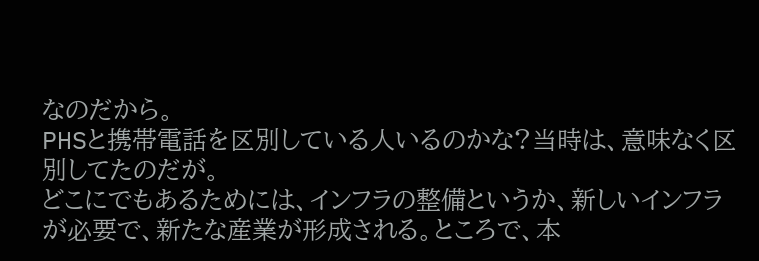なのだから。
PHSと携帯電話を区別している人いるのかな?当時は、意味なく区別してたのだが。
どこにでもあるためには、インフラの整備というか、新しいインフラが必要で、新たな産業が形成される。ところで、本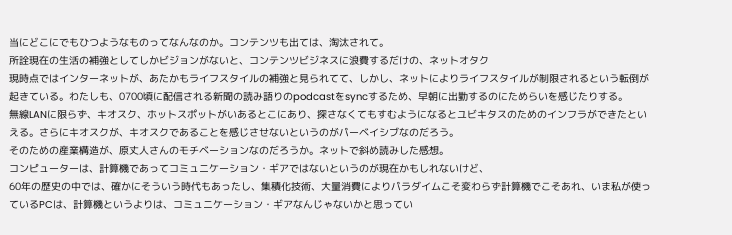当にどこにでもひつようなものってなんなのか。コンテンツも出ては、淘汰されて。
所詮現在の生活の補強としてしかビジョンがないと、コンテンツビジネスに浪費するだけの、ネットオタク
現時点ではインターネットが、あたかもライフスタイルの補強と見られてて、しかし、ネットによりライフスタイルが制限されるという転倒が起きている。わたしも、0700頃に配信される新聞の読み語りのpodcastをsyncするため、早朝に出勤するのにためらいを感じたりする。
無線LANに限らず、キオスク、ホットスポットがいあるとこにあり、探さなくてもすむようになるとユビキタスのためのインフラができたといえる。さらにキオスクが、キオスクであることを感じさせないというのがパーベイシブなのだろう。
そのための産業構造が、原丈人さんのモチベーションなのだろうか。ネットで斜め読みした感想。
コンピューターは、計算機であってコミュニケーション・ギアではないというのが現在かもしれないけど、
60年の歴史の中では、確かにそういう時代もあったし、集積化技術、大量消費によりパラダイムこそ変わらず計算機でこそあれ、いま私が使っているPCは、計算機というよりは、コミュニケーション・ギアなんじゃないかと思ってい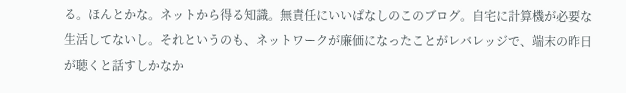る。ほんとかな。ネットから得る知識。無責任にいいぱなしのこのブログ。自宅に計算機が必要な生活してないし。それというのも、ネットワークが廉価になったことがレバレッジで、端末の昨日が聴くと話すしかなか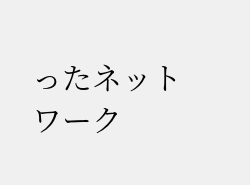ったネットワーク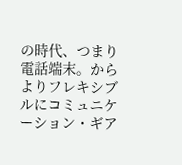の時代、つまり電話端末。からよりフレキシブルにコミュニケーション・ギア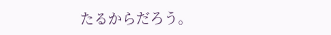たるからだろう。